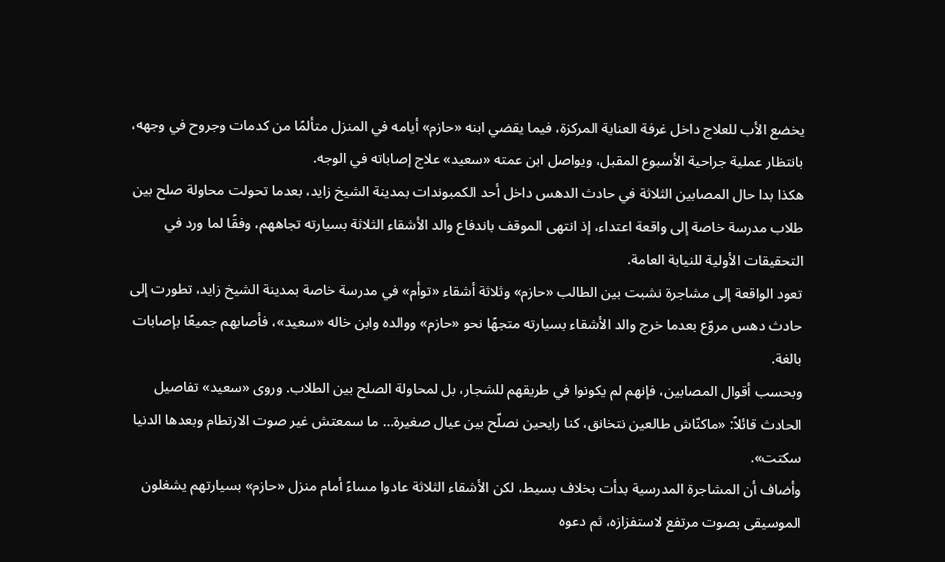يخضع الأب للعلاج داخل غرفة العناية المركزة، فيما يقضي ابنه «حازم» أيامه في المنزل متألمًا من كدمات وجروح في وجهه، بانتظار عملية جراحية الأسبوع المقبل، ويواصل ابن عمته «سعيد» علاج إصاباته في الوجه.
هكذا بدا حال المصابين الثلاثة في حادث الدهس داخل أحد الكمبوندات بمدينة الشيخ زايد، بعدما تحولت محاولة صلح بين طلاب مدرسة خاصة إلى واقعة اعتداء، إذ انتهى الموقف باندفاع والد الأشقاء الثلاثة بسيارته تجاههم، وفقًا لما ورد في التحقيقات الأولية للنيابة العامة.
تعود الواقعة إلى مشاجرة نشبت بين الطالب «حازم» وثلاثة أشقاء «توأم» في مدرسة خاصة بمدينة الشيخ زايد، تطورت إلى حادث دهس مروّع بعدما خرج والد الأشقاء بسيارته متجهًا نحو «حازم» ووالده وابن خاله «سعيد»، فأصابهم جميعًا بإصابات بالغة.
وبحسب أقوال المصابين، فإنهم لم يكونوا في طريقهم للشجار، بل لمحاولة الصلح بين الطلاب. وروى «سعيد» تفاصيل الحادث قائلاً: «ماكنّاش طالعين نتخانق، كنا رايحين نصلّح بين عيال صغيرة… ما سمعتش غير صوت الارتطام وبعدها الدنيا سكتت».
وأضاف أن المشاجرة المدرسية بدأت بخلاف بسيط، لكن الأشقاء الثلاثة عادوا مساءً أمام منزل «حازم» بسيارتهم يشغلون الموسيقى بصوت مرتفع لاستفزازه، ثم دعوه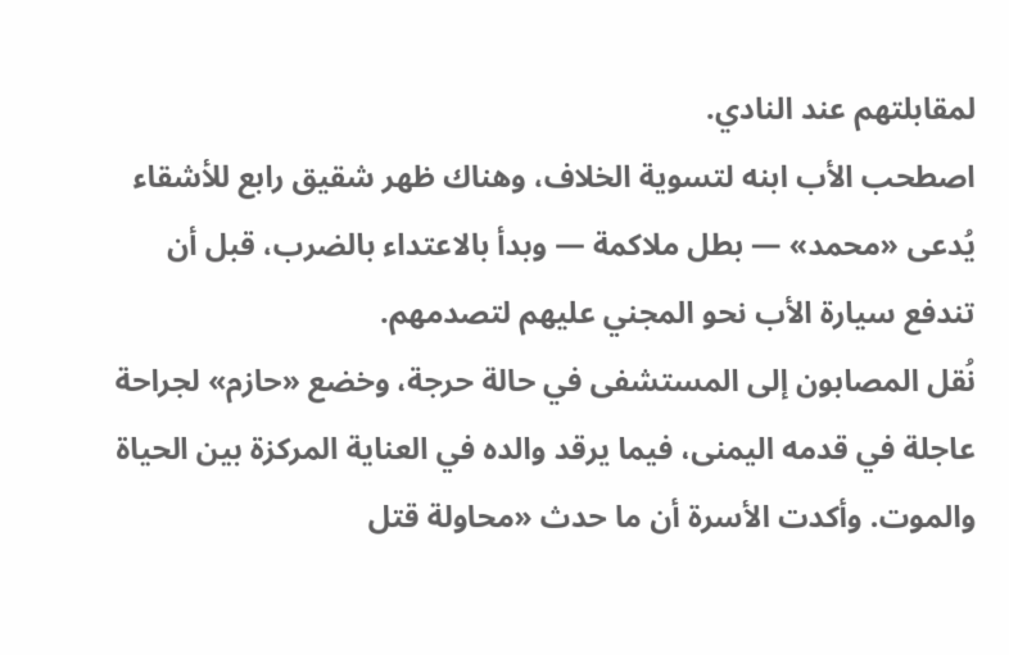لمقابلتهم عند النادي.
اصطحب الأب ابنه لتسوية الخلاف، وهناك ظهر شقيق رابع للأشقاء يُدعى «محمد» — بطل ملاكمة — وبدأ بالاعتداء بالضرب، قبل أن تندفع سيارة الأب نحو المجني عليهم لتصدمهم.
نُقل المصابون إلى المستشفى في حالة حرجة، وخضع «حازم» لجراحة عاجلة في قدمه اليمنى، فيما يرقد والده في العناية المركزة بين الحياة والموت. وأكدت الأسرة أن ما حدث «محاولة قتل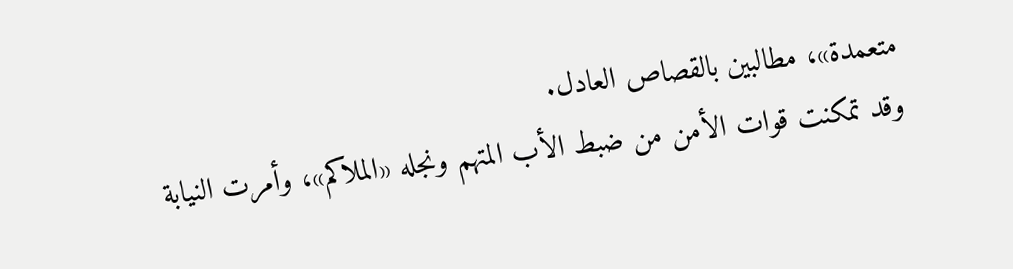متعمدة»، مطالبين بالقصاص العادل.
وقد تمكنت قوات الأمن من ضبط الأب المتهم ونجله «الملاكم»، وأمرت النيابة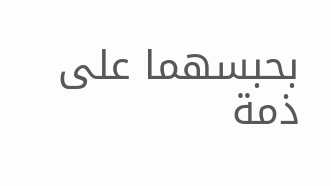بحبسهما على ذمة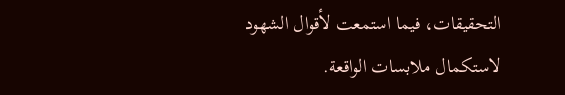التحقيقات، فيما استمعت لأقوال الشهود لاستكمال ملابسات الواقعة.